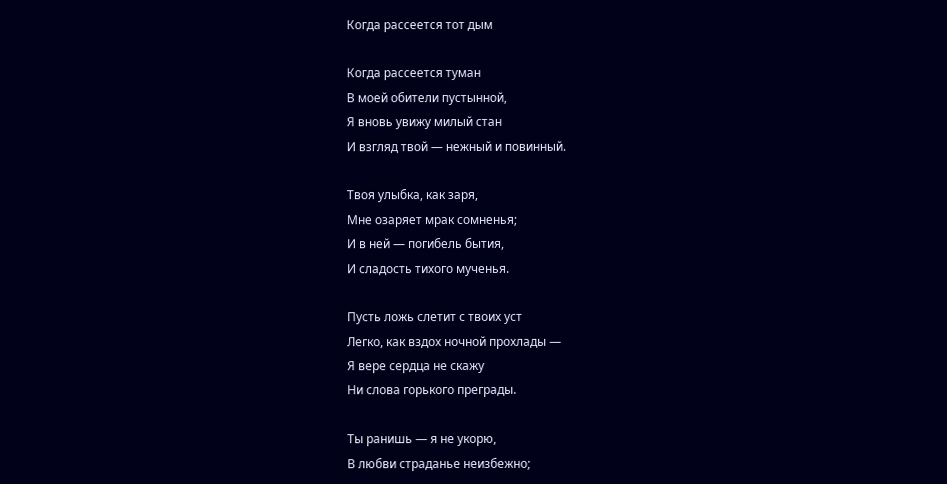Когда рассеется тот дым

Когда рассеется туман
В моей обители пустынной,
Я вновь увижу милый стан
И взгляд твой — нежный и повинный.

Твоя улыбка, как заря,
Мне озаряет мрак сомненья;
И в ней — погибель бытия,
И сладость тихого мученья.

Пусть ложь слетит с твоих уст
Легко, как вздох ночной прохлады —
Я вере сердца не скажу
Ни слова горького преграды.

Ты ранишь — я не укорю,
В любви страданье неизбежно;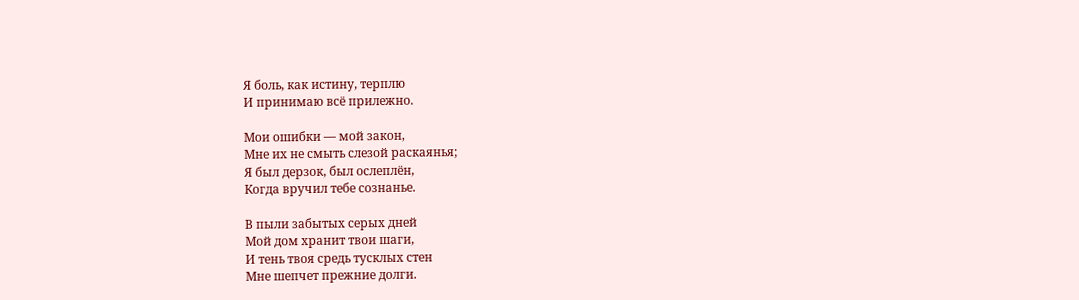Я боль, как истину, терплю
И принимаю всё прилежно.

Мои ошибки — мой закон,
Мне их не смыть слезой раскаянья;
Я был дерзок, был ослеплён,
Когда вручил тебе сознанье.

В пыли забытых серых дней
Мой дом хранит твои шаги,
И тень твоя средь тусклых стен
Мне шепчет прежние долги.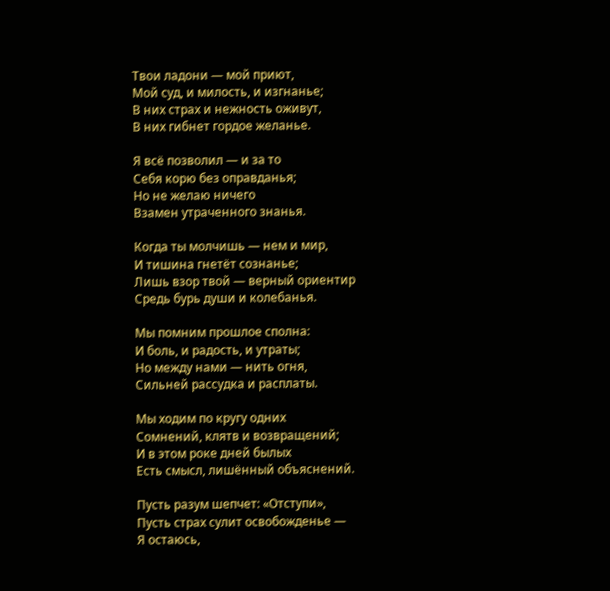Твои ладони — мой приют,
Мой суд, и милость, и изгнанье;
В них страх и нежность оживут,
В них гибнет гордое желанье.

Я всё позволил — и за то
Себя корю без оправданья;
Но не желаю ничего
Взамен утраченного знанья.

Когда ты молчишь — нем и мир,
И тишина гнетёт сознанье;
Лишь взор твой — верный ориентир
Средь бурь души и колебанья.

Мы помним прошлое сполна:
И боль, и радость, и утраты;
Но между нами — нить огня,
Сильней рассудка и расплаты.

Мы ходим по кругу одних
Сомнений, клятв и возвращений;
И в этом роке дней былых
Есть смысл, лишённый объяснений.

Пусть разум шепчет: «Отступи»,
Пусть страх сулит освобожденье —
Я остаюсь,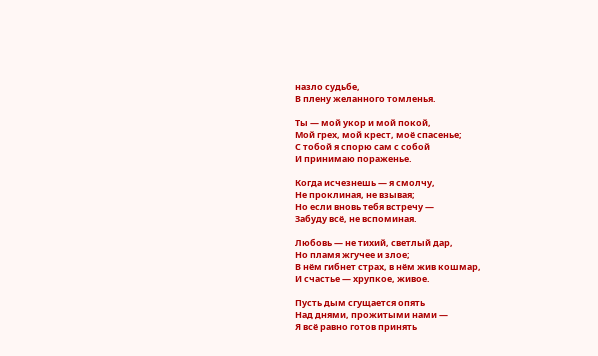назло судьбе,
В плену желанного томленья.

Ты — мой укор и мой покой,
Мой грех, мой крест, моё спасенье;
С тобой я спорю сам с собой
И принимаю пораженье.

Когда исчезнешь — я смолчу,
Не проклиная, не взывая;
Но если вновь тебя встречу —
Забуду всё, не вспоминая.

Любовь — не тихий, светлый дар,
Но пламя жгучее и злое;
В нём гибнет страх, в нём жив кошмар,
И счастье — хрупкое, живое.

Пусть дым сгущается опять
Над днями, прожитыми нами —
Я всё равно готов принять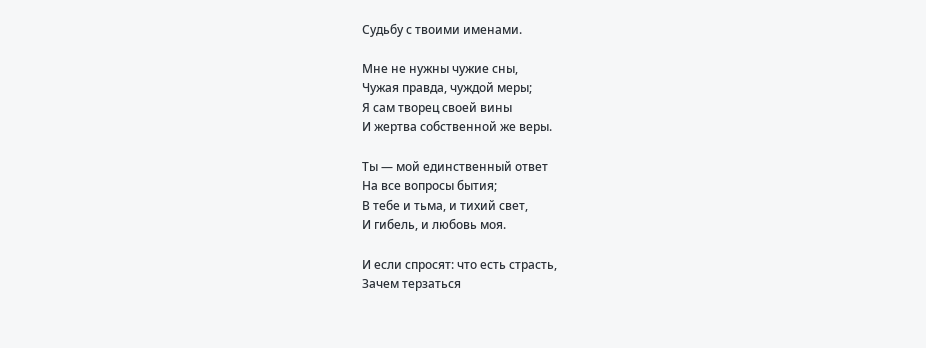Судьбу с твоими именами.

Мне не нужны чужие сны,
Чужая правда, чуждой меры;
Я сам творец своей вины
И жертва собственной же веры.

Ты — мой единственный ответ
На все вопросы бытия;
В тебе и тьма, и тихий свет,
И гибель, и любовь моя.

И если спросят: что есть страсть,
Зачем терзаться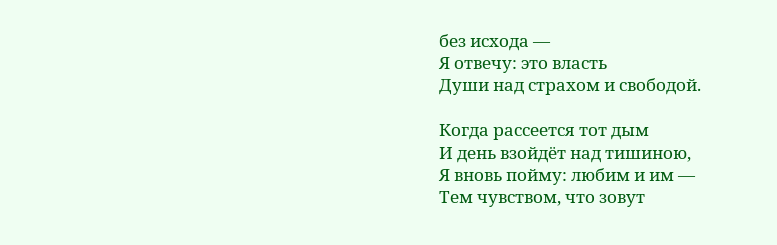без исхода —
Я отвечу: это власть
Души над страхом и свободой.

Когда рассеется тот дым
И день взойдёт над тишиною,
Я вновь пойму: любим и им —
Тем чувством, что зовут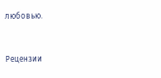любовью.


Рецензии